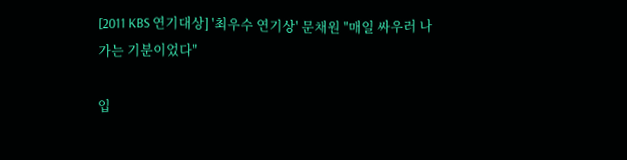[2011 KBS 연기대상] '최우수 연기상' 문채원 "매일 싸우러 나가는 기분이었다"

입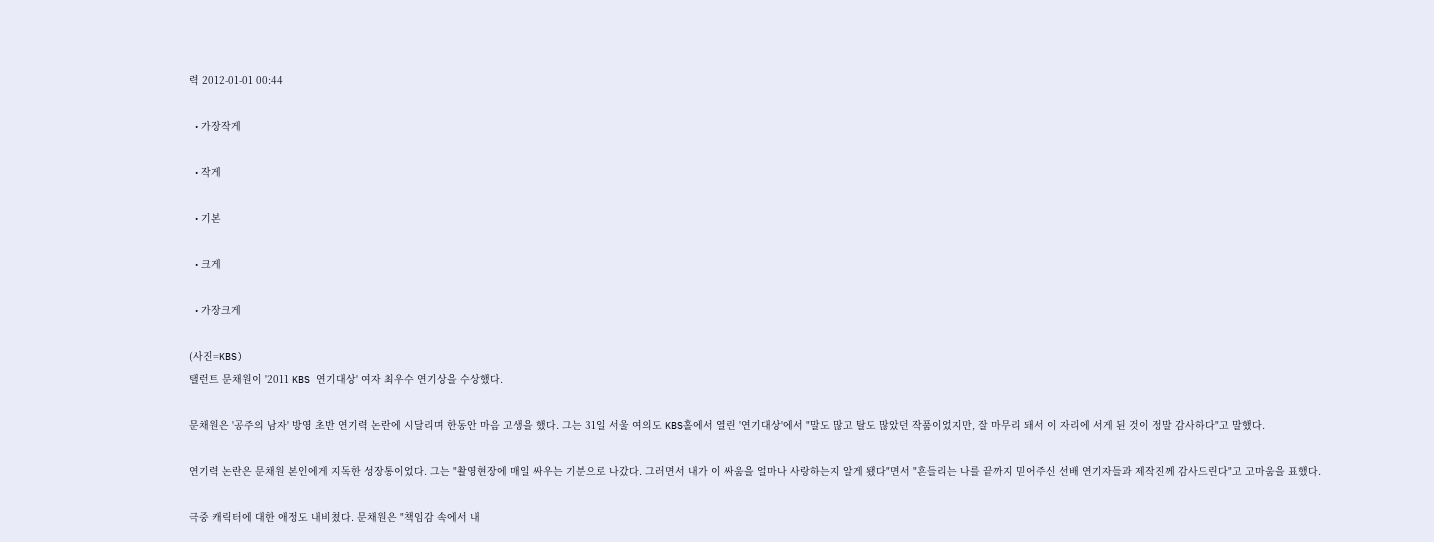력 2012-01-01 00:44

  • 가장작게

  • 작게

  • 기본

  • 크게

  • 가장크게

(사진=KBS)
탤런트 문채원이 '2011 KBS 연기대상' 여자 최우수 연기상을 수상했다.

문채원은 '공주의 남자' 방영 초반 연기력 논란에 시달리며 한동안 마음 고생을 했다. 그는 31일 서울 여의도 KBS홀에서 열린 '연기대상'에서 "말도 많고 탈도 많았던 작품이었지만, 잘 마무리 돼서 이 자리에 서게 된 것이 정말 감사하다"고 말했다.

연기력 논란은 문채원 본인에게 지독한 성장통이었다. 그는 "촬영현장에 매일 싸우는 기분으로 나갔다. 그러면서 내가 이 싸움을 얼마나 사랑하는지 알게 됐다"면서 "흔들리는 나를 끝까지 믿어주신 선배 연기자들과 제작진께 감사드린다"고 고마움을 표했다.

극중 캐릭터에 대한 애정도 내비쳤다. 문채원은 "책임감 속에서 내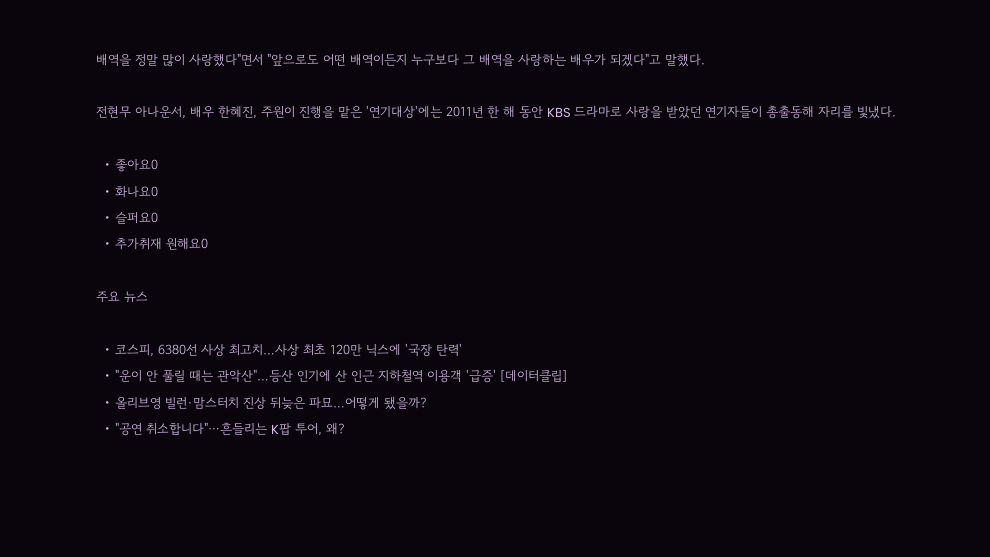배역을 정말 많이 사랑했다"면서 "앞으로도 어떤 배역이든지 누구보다 그 배역을 사랑하는 배우가 되겠다"고 말했다.

전현무 아나운서, 배우 한혜진, 주원이 진행을 맡은 '연기대상'에는 2011년 한 해 동안 KBS 드라마로 사랑을 받았던 연기자들이 총출동해 자리를 빛냈다.

  • 좋아요0
  • 화나요0
  • 슬퍼요0
  • 추가취재 원해요0

주요 뉴스

  • 코스피, 6380선 사상 최고치…사상 최초 120만 닉스에 '국장 탄력'
  • "운이 안 풀릴 때는 관악산"…등산 인기에 산 인근 지하철역 이용객 '급증' [데이터클립]
  • 올리브영 빌런·맘스터치 진상 뒤늦은 파묘…어떻게 됐을까?
  • "공연 취소합니다"⋯흔들리는 K팝 투어, 왜?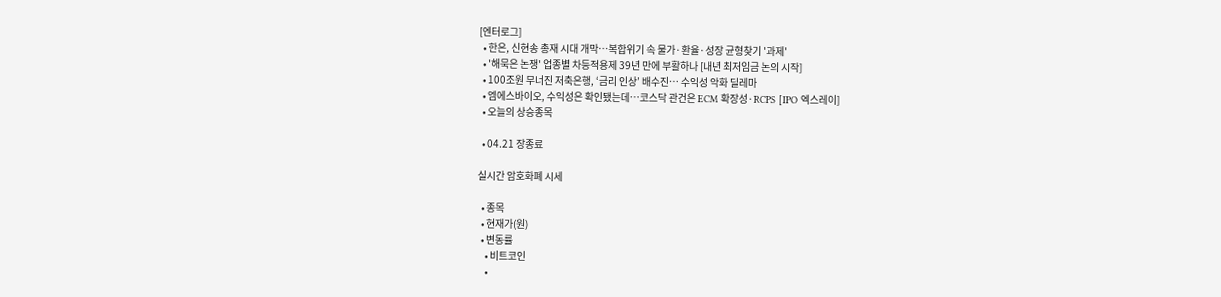[엔터로그]
  • 한은, 신현송 총재 시대 개막⋯복합위기 속 물가·환율·성장 균형찾기 '과제'
  • '해묵은 논쟁' 업종별 차등적용제 39년 만에 부활하나 [내년 최저임금 논의 시작]
  • 100조원 무너진 저축은행, ‘금리 인상’ 배수진… 수익성 악화 딜레마
  • 엠에스바이오, 수익성은 확인됐는데…코스닥 관건은 ECM 확장성·RCPS [IPO 엑스레이]
  • 오늘의 상승종목

  • 04.21 장종료

실시간 암호화폐 시세

  • 종목
  • 현재가(원)
  • 변동률
    • 비트코인
    •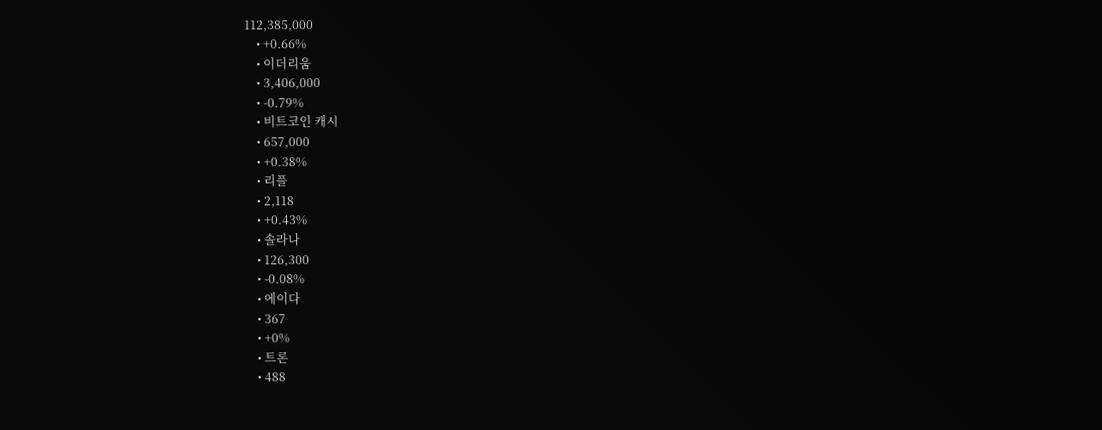112,385,000
    • +0.66%
    • 이더리움
    • 3,406,000
    • -0.79%
    • 비트코인 캐시
    • 657,000
    • +0.38%
    • 리플
    • 2,118
    • +0.43%
    • 솔라나
    • 126,300
    • -0.08%
    • 에이다
    • 367
    • +0%
    • 트론
    • 488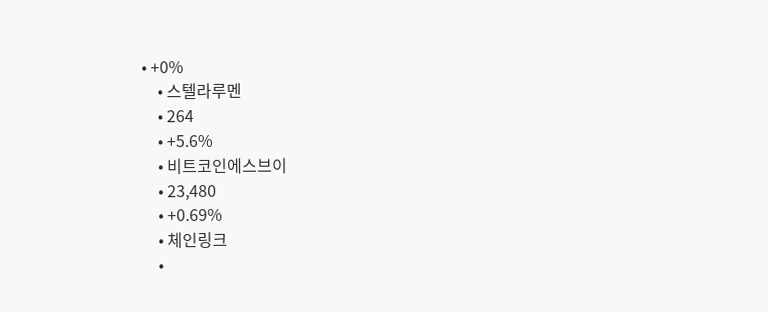• +0%
    • 스텔라루멘
    • 264
    • +5.6%
    • 비트코인에스브이
    • 23,480
    • +0.69%
    • 체인링크
    •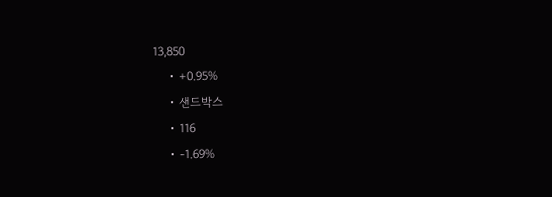13,850
    • +0.95%
    • 샌드박스
    • 116
    • -1.69%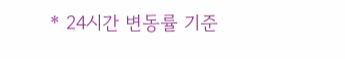* 24시간 변동률 기준